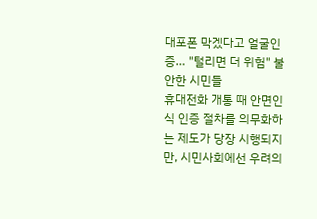대포폰 막겠다고 얼굴인증… "털리면 더 위험" 불안한 시민들
휴대전화 개통 때 안면인식 인증 절차를 의무화하는 제도가 당장 시행되지만, 시민사회에선 우려의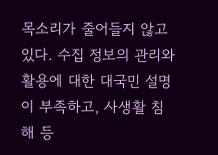목소리가 줄어들지 않고 있다. 수집 정보의 관리와 활용에 대한 대국민 설명이 부족하고, 사생활 침해 등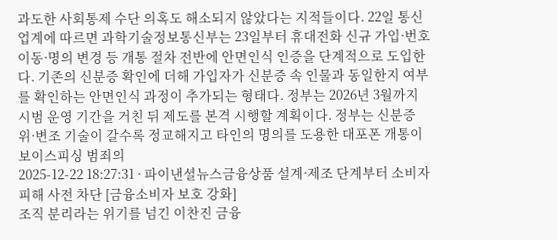과도한 사회통제 수단 의혹도 해소되지 않았다는 지적들이다. 22일 통신업계에 따르면 과학기술정보통신부는 23일부터 휴대전화 신규 가입·번호 이동·명의 변경 등 개통 절차 전반에 안면인식 인증을 단계적으로 도입한다. 기존의 신분증 확인에 더해 가입자가 신분증 속 인물과 동일한지 여부를 확인하는 안면인식 과정이 추가되는 형태다. 정부는 2026년 3월까지 시범 운영 기간을 거친 뒤 제도를 본격 시행할 계획이다. 정부는 신분증 위·변조 기술이 갈수록 정교해지고 타인의 명의를 도용한 대포폰 개통이 보이스피싱 범죄의
2025-12-22 18:27:31 · 파이낸셜뉴스금융상품 설계·제조 단계부터 소비자 피해 사전 차단 [금융소비자 보호 강화]
조직 분리라는 위기를 넘긴 이찬진 금융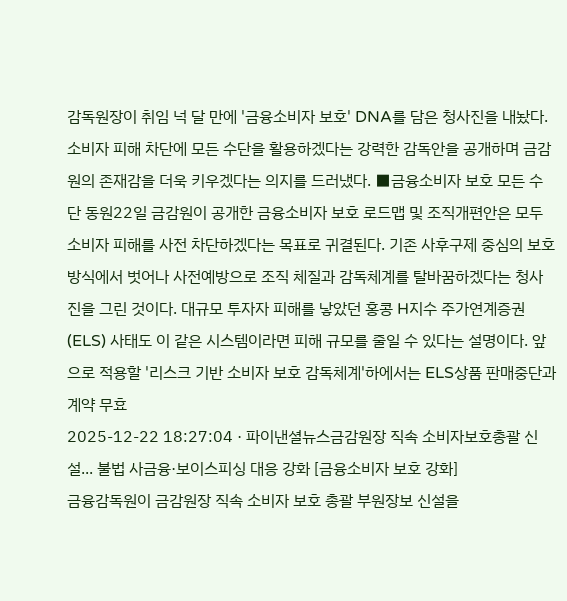감독원장이 취임 넉 달 만에 '금융소비자 보호' DNA를 담은 청사진을 내놨다. 소비자 피해 차단에 모든 수단을 활용하겠다는 강력한 감독안을 공개하며 금감원의 존재감을 더욱 키우겠다는 의지를 드러냈다. ■금융소비자 보호 모든 수단 동원22일 금감원이 공개한 금융소비자 보호 로드맵 및 조직개편안은 모두 소비자 피해를 사전 차단하겠다는 목표로 귀결된다. 기존 사후구제 중심의 보호 방식에서 벗어나 사전예방으로 조직 체질과 감독체계를 탈바꿈하겠다는 청사진을 그린 것이다. 대규모 투자자 피해를 낳았던 홍콩 H지수 주가연계증권(ELS) 사태도 이 같은 시스템이라면 피해 규모를 줄일 수 있다는 설명이다. 앞으로 적용할 '리스크 기반 소비자 보호 감독체계'하에서는 ELS상품 판매중단과 계약 무효
2025-12-22 18:27:04 · 파이낸셜뉴스금감원장 직속 소비자보호총괄 신설... 불법 사금융·보이스피싱 대응 강화 [금융소비자 보호 강화]
금융감독원이 금감원장 직속 소비자 보호 총괄 부원장보 신설을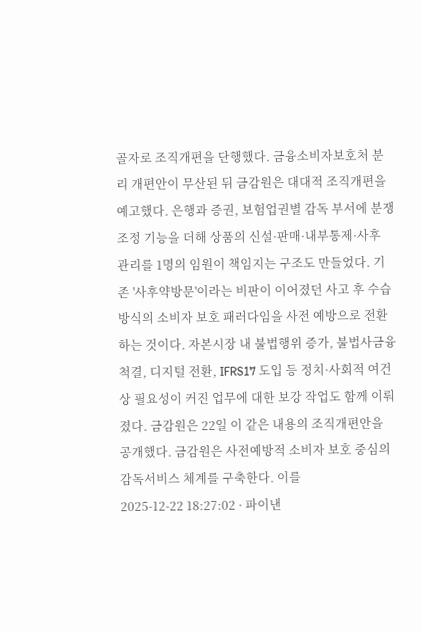골자로 조직개편을 단행했다. 금융소비자보호처 분리 개편안이 무산된 뒤 금감원은 대대적 조직개편을 예고했다. 은행과 증권, 보험업권별 감독 부서에 분쟁조정 기능을 더해 상품의 신설·판매·내부통제·사후 관리를 1명의 임원이 책임지는 구조도 만들었다. 기존 '사후약방문'이라는 비판이 이어졌던 사고 후 수습방식의 소비자 보호 패러다임을 사전 예방으로 전환하는 것이다. 자본시장 내 불법행위 증가, 불법사금융 척결, 디지털 전환, IFRS17 도입 등 정치·사회적 여건상 필요성이 커진 업무에 대한 보강 작업도 함께 이뤄졌다. 금감원은 22일 이 같은 내용의 조직개편안을 공개했다. 금감원은 사전예방적 소비자 보호 중심의 감독서비스 체계를 구축한다. 이를
2025-12-22 18:27:02 · 파이낸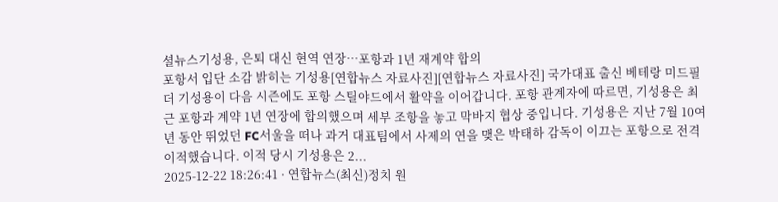셜뉴스기성용, 은퇴 대신 현역 연장…포항과 1년 재계약 합의
포항서 입단 소감 밝히는 기성용[연합뉴스 자료사진][연합뉴스 자료사진] 국가대표 출신 베테랑 미드필더 기성용이 다음 시즌에도 포항 스틸야드에서 활약을 이어갑니다. 포항 관계자에 따르면, 기성용은 최근 포항과 계약 1년 연장에 합의했으며 세부 조항을 놓고 막바지 협상 중입니다. 기성용은 지난 7월 10여 년 동안 뛰었던 FC서울을 떠나 과거 대표팀에서 사제의 연을 맺은 박태하 감독이 이끄는 포항으로 전격 이적했습니다. 이적 당시 기성용은 2...
2025-12-22 18:26:41 · 연합뉴스(최신)정치 원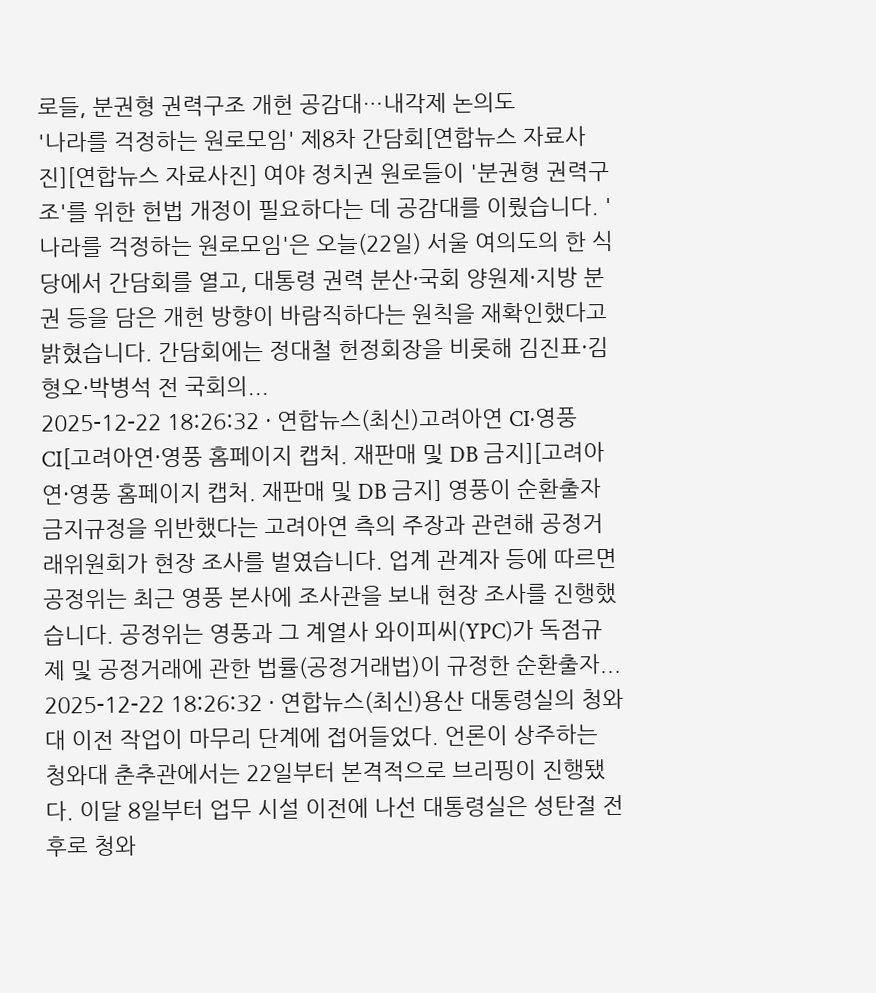로들, 분권형 권력구조 개헌 공감대…내각제 논의도
'나라를 걱정하는 원로모임' 제8차 간담회[연합뉴스 자료사진][연합뉴스 자료사진] 여야 정치권 원로들이 '분권형 권력구조'를 위한 헌법 개정이 필요하다는 데 공감대를 이뤘습니다. '나라를 걱정하는 원로모임'은 오늘(22일) 서울 여의도의 한 식당에서 간담회를 열고, 대통령 권력 분산·국회 양원제·지방 분권 등을 담은 개헌 방향이 바람직하다는 원칙을 재확인했다고 밝혔습니다. 간담회에는 정대철 헌정회장을 비롯해 김진표·김형오·박병석 전 국회의...
2025-12-22 18:26:32 · 연합뉴스(최신)고려아연 CI·영풍 CI[고려아연·영풍 홈페이지 캡처. 재판매 및 DB 금지][고려아연·영풍 홈페이지 캡처. 재판매 및 DB 금지] 영풍이 순환출자 금지규정을 위반했다는 고려아연 측의 주장과 관련해 공정거래위원회가 현장 조사를 벌였습니다. 업계 관계자 등에 따르면 공정위는 최근 영풍 본사에 조사관을 보내 현장 조사를 진행했습니다. 공정위는 영풍과 그 계열사 와이피씨(YPC)가 독점규제 및 공정거래에 관한 법률(공정거래법)이 규정한 순환출자...
2025-12-22 18:26:32 · 연합뉴스(최신)용산 대통령실의 청와대 이전 작업이 마무리 단계에 접어들었다. 언론이 상주하는 청와대 춘추관에서는 22일부터 본격적으로 브리핑이 진행됐다. 이달 8일부터 업무 시설 이전에 나선 대통령실은 성탄절 전후로 청와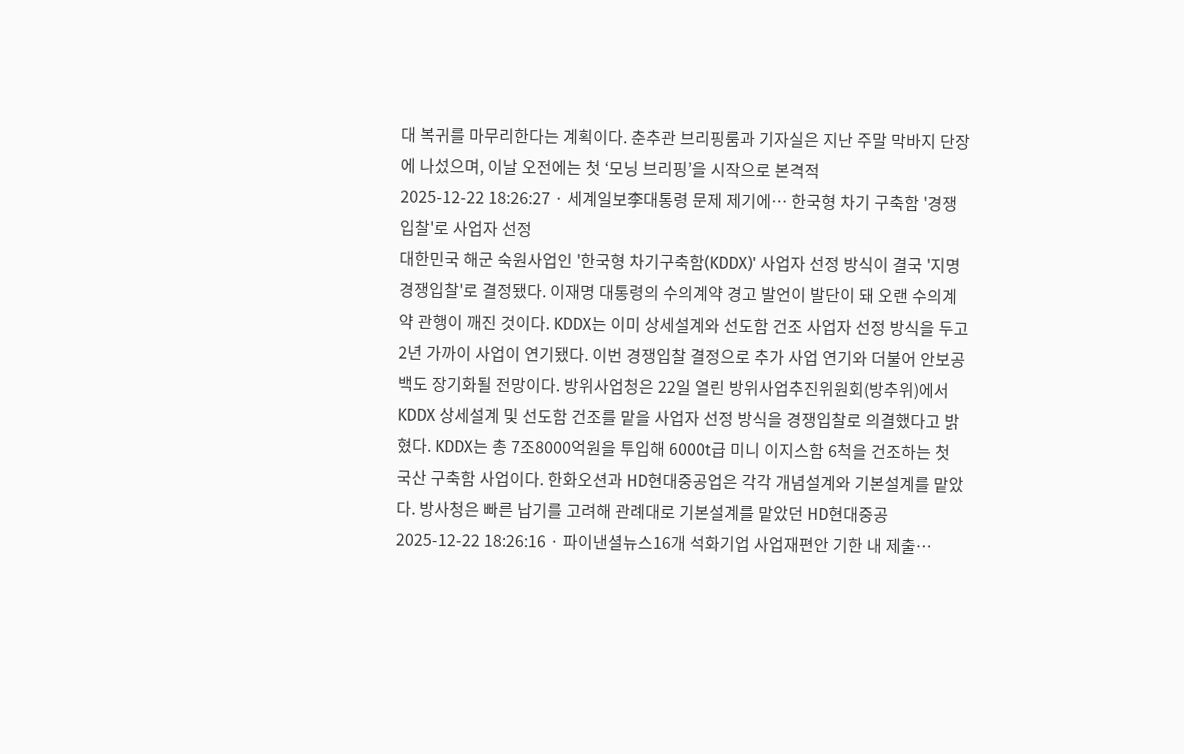대 복귀를 마무리한다는 계획이다. 춘추관 브리핑룸과 기자실은 지난 주말 막바지 단장에 나섰으며, 이날 오전에는 첫 ‘모닝 브리핑’을 시작으로 본격적
2025-12-22 18:26:27 · 세계일보李대통령 문제 제기에… 한국형 차기 구축함 '경쟁 입찰'로 사업자 선정
대한민국 해군 숙원사업인 '한국형 차기구축함(KDDX)' 사업자 선정 방식이 결국 '지명 경쟁입찰'로 결정됐다. 이재명 대통령의 수의계약 경고 발언이 발단이 돼 오랜 수의계약 관행이 깨진 것이다. KDDX는 이미 상세설계와 선도함 건조 사업자 선정 방식을 두고 2년 가까이 사업이 연기됐다. 이번 경쟁입찰 결정으로 추가 사업 연기와 더불어 안보공백도 장기화될 전망이다. 방위사업청은 22일 열린 방위사업추진위원회(방추위)에서 KDDX 상세설계 및 선도함 건조를 맡을 사업자 선정 방식을 경쟁입찰로 의결했다고 밝혔다. KDDX는 총 7조8000억원을 투입해 6000t급 미니 이지스함 6척을 건조하는 첫 국산 구축함 사업이다. 한화오션과 HD현대중공업은 각각 개념설계와 기본설계를 맡았다. 방사청은 빠른 납기를 고려해 관례대로 기본설계를 맡았던 HD현대중공
2025-12-22 18:26:16 · 파이낸셜뉴스16개 석화기업 사업재편안 기한 내 제출…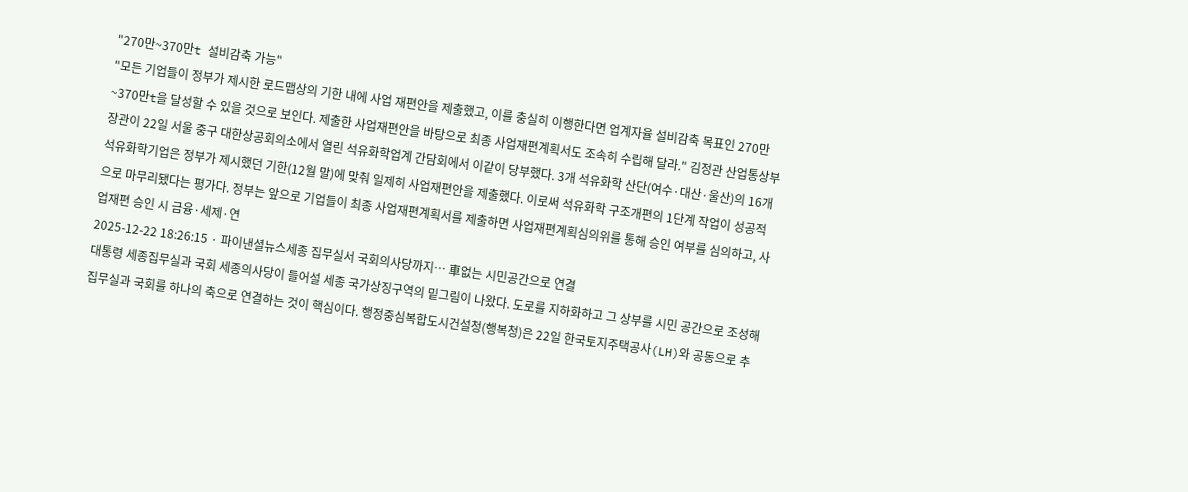"270만~370만t 설비감축 가능"
"모든 기업들이 정부가 제시한 로드맵상의 기한 내에 사업 재편안을 제출했고, 이를 충실히 이행한다면 업계자율 설비감축 목표인 270만~370만t을 달성할 수 있을 것으로 보인다. 제출한 사업재편안을 바탕으로 최종 사업재편계획서도 조속히 수립해 달라." 김정관 산업통상부 장관이 22일 서울 중구 대한상공회의소에서 열린 석유화학업계 간담회에서 이같이 당부했다. 3개 석유화학 산단(여수·대산·울산)의 16개 석유화학기업은 정부가 제시했던 기한(12월 말)에 맞춰 일제히 사업재편안을 제출했다. 이로써 석유화학 구조개편의 1단계 작업이 성공적으로 마무리됐다는 평가다. 정부는 앞으로 기업들이 최종 사업재편계획서를 제출하면 사업재편계획심의위를 통해 승인 여부를 심의하고, 사업재편 승인 시 금융·세제·연
2025-12-22 18:26:15 · 파이낸셜뉴스세종 집무실서 국회의사당까지… 車없는 시민공간으로 연결
대통령 세종집무실과 국회 세종의사당이 들어설 세종 국가상징구역의 밑그림이 나왔다. 도로를 지하화하고 그 상부를 시민 공간으로 조성해 집무실과 국회를 하나의 축으로 연결하는 것이 핵심이다. 행정중심복합도시건설청(행복청)은 22일 한국토지주택공사(LH)와 공동으로 추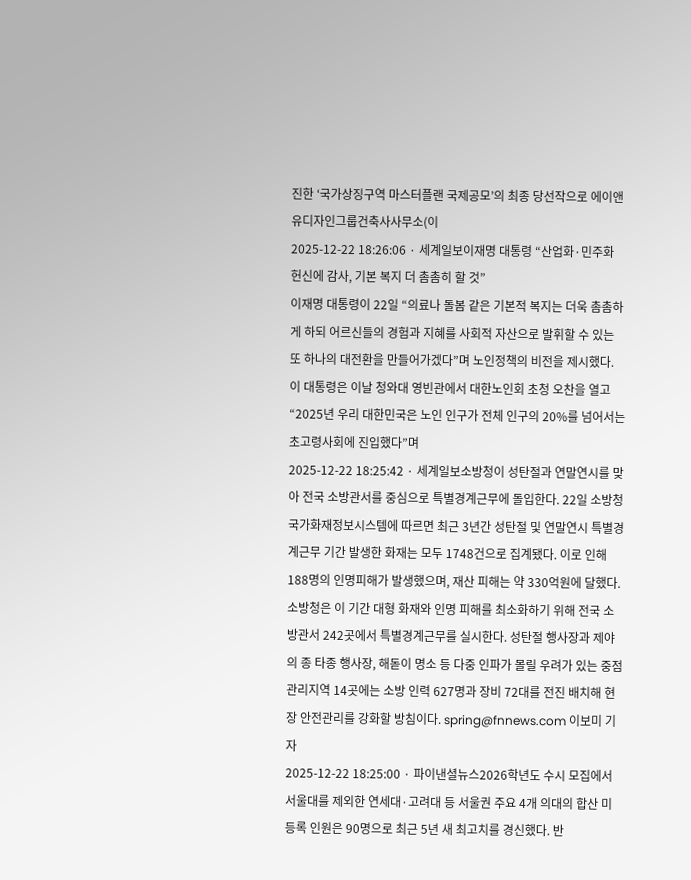진한 ‘국가상징구역 마스터플랜 국제공모’의 최종 당선작으로 에이앤유디자인그룹건축사사무소(이
2025-12-22 18:26:06 · 세계일보이재명 대통령 “산업화·민주화 헌신에 감사, 기본 복지 더 촘촘히 할 것”
이재명 대통령이 22일 “의료나 돌봄 같은 기본적 복지는 더욱 촘촘하게 하되 어르신들의 경험과 지혜를 사회적 자산으로 발휘할 수 있는 또 하나의 대전환을 만들어가겠다”며 노인정책의 비전을 제시했다. 이 대통령은 이날 청와대 영빈관에서 대한노인회 초청 오찬을 열고 “2025년 우리 대한민국은 노인 인구가 전체 인구의 20%를 넘어서는 초고령사회에 진입했다”며
2025-12-22 18:25:42 · 세계일보소방청이 성탄절과 연말연시를 맞아 전국 소방관서를 중심으로 특별경계근무에 돌입한다. 22일 소방청 국가화재정보시스템에 따르면 최근 3년간 성탄절 및 연말연시 특별경계근무 기간 발생한 화재는 모두 1748건으로 집계됐다. 이로 인해 188명의 인명피해가 발생했으며, 재산 피해는 약 330억원에 달했다. 소방청은 이 기간 대형 화재와 인명 피해를 최소화하기 위해 전국 소방관서 242곳에서 특별경계근무를 실시한다. 성탄절 행사장과 제야의 종 타종 행사장, 해돋이 명소 등 다중 인파가 몰릴 우려가 있는 중점 관리지역 14곳에는 소방 인력 627명과 장비 72대를 전진 배치해 현장 안전관리를 강화할 방침이다. spring@fnnews.com 이보미 기자
2025-12-22 18:25:00 · 파이낸셜뉴스2026학년도 수시 모집에서 서울대를 제외한 연세대·고려대 등 서울권 주요 4개 의대의 합산 미등록 인원은 90명으로 최근 5년 새 최고치를 경신했다. 반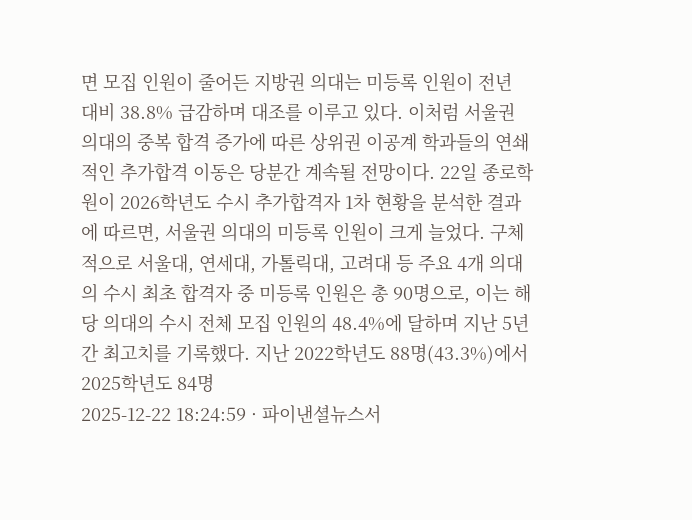면 모집 인원이 줄어든 지방권 의대는 미등록 인원이 전년 대비 38.8% 급감하며 대조를 이루고 있다. 이처럼 서울권 의대의 중복 합격 증가에 따른 상위권 이공계 학과들의 연쇄적인 추가합격 이동은 당분간 계속될 전망이다. 22일 종로학원이 2026학년도 수시 추가합격자 1차 현황을 분석한 결과에 따르면, 서울권 의대의 미등록 인원이 크게 늘었다. 구체적으로 서울대, 연세대, 가톨릭대, 고려대 등 주요 4개 의대의 수시 최초 합격자 중 미등록 인원은 총 90명으로, 이는 해당 의대의 수시 전체 모집 인원의 48.4%에 달하며 지난 5년간 최고치를 기록했다. 지난 2022학년도 88명(43.3%)에서 2025학년도 84명
2025-12-22 18:24:59 · 파이낸셜뉴스서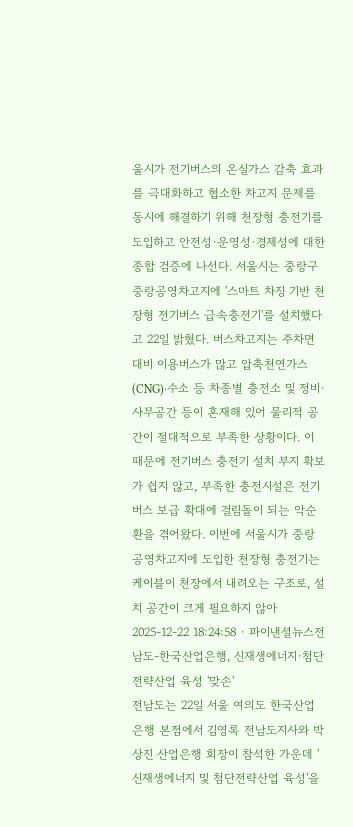울시가 전기버스의 온실가스 감축 효과를 극대화하고 협소한 차고지 문제를 동시에 해결하기 위해 천장형 충전기를 도입하고 안전성·운영성·경제성에 대한 종합 검증에 나선다. 서울시는 중랑구 중랑공영차고지에 '스마트 차징 기반 천장형 전기버스 급속충전기'를 설치했다고 22일 밝혔다. 버스차고지는 주차면 대비 이용버스가 많고 압축천연가스(CNG)·수소 등 차종별 충전소 및 정비·사무공간 등이 혼재해 있어 물리적 공간이 절대적으로 부족한 상황이다. 이 때문에 전기버스 충전기 설치 부지 확보가 쉽지 않고, 부족한 충전시설은 전기버스 보급 확대에 걸림돌이 되는 악순환을 겪어왔다. 이번에 서울시가 중랑공영차고지에 도입한 천장형 충전기는 케이블이 천장에서 내려오는 구조로, 설치 공간이 크게 필요하지 않아
2025-12-22 18:24:58 · 파이낸셜뉴스전남도-한국산업은행, 신재생에너지·첨단전략산업 육성 '맞손'
전남도는 22일 서울 여의도 한국산업은행 본점에서 김영록 전남도지사와 박상진 산업은행 회장이 참석한 가운데 '신재생에너지 및 첨단전략산업 육성'을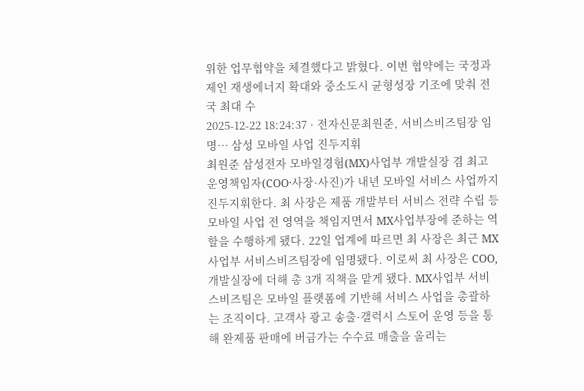위한 업무협약을 체결했다고 밝혔다. 이번 협약에는 국정과제인 재생에너지 확대와 중소도시 균형성장 기조에 맞춰 전국 최대 수
2025-12-22 18:24:37 · 전자신문최원준, 서비스비즈팀장 임명… 삼성 모바일 사업 진두지휘
최원준 삼성전자 모바일경험(MX)사업부 개발실장 겸 최고운영책임자(COO·사장·사진)가 내년 모바일 서비스 사업까지 진두지휘한다. 최 사장은 제품 개발부터 서비스 전략 수립 등 모바일 사업 전 영역을 책임지면서 MX사업부장에 준하는 역할을 수행하게 됐다. 22일 업계에 따르면 최 사장은 최근 MX사업부 서비스비즈팀장에 임명됐다. 이로써 최 사장은 COO, 개발실장에 더해 총 3개 직책을 맡게 됐다. MX사업부 서비스비즈팀은 모바일 플랫폼에 기반해 서비스 사업을 총괄하는 조직이다. 고객사 광고 송출·갤럭시 스토어 운영 등을 통해 완제품 판매에 버금가는 수수료 매출을 올리는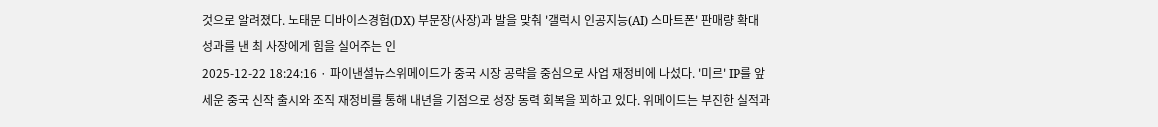것으로 알려졌다. 노태문 디바이스경험(DX) 부문장(사장)과 발을 맞춰 '갤럭시 인공지능(AI) 스마트폰' 판매량 확대 성과를 낸 최 사장에게 힘을 실어주는 인
2025-12-22 18:24:16 · 파이낸셜뉴스위메이드가 중국 시장 공략을 중심으로 사업 재정비에 나섰다. '미르' IP를 앞세운 중국 신작 출시와 조직 재정비를 통해 내년을 기점으로 성장 동력 회복을 꾀하고 있다. 위메이드는 부진한 실적과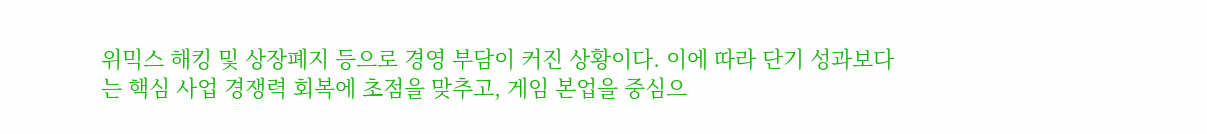위믹스 해킹 및 상장폐지 등으로 경영 부담이 커진 상황이다. 이에 따라 단기 성과보다는 핵심 사업 경쟁력 회복에 초점을 맞추고, 게임 본업을 중심으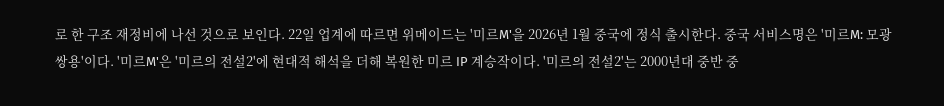로 한 구조 재정비에 나선 것으로 보인다. 22일 업계에 따르면 위메이드는 '미르M'을 2026년 1월 중국에 정식 출시한다. 중국 서비스명은 '미르M: 모광쌍용'이다. '미르M'은 '미르의 전설2'에 현대적 해석을 더해 복원한 미르 IP 계승작이다. '미르의 전설2'는 2000년대 중반 중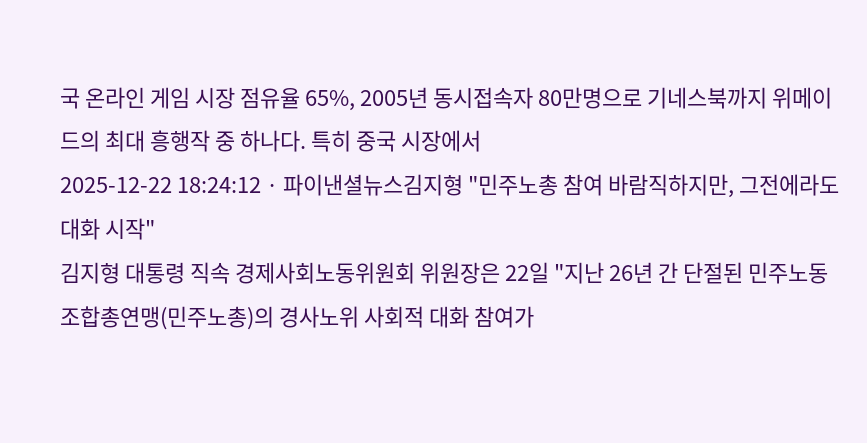국 온라인 게임 시장 점유율 65%, 2005년 동시접속자 80만명으로 기네스북까지 위메이드의 최대 흥행작 중 하나다. 특히 중국 시장에서
2025-12-22 18:24:12 · 파이낸셜뉴스김지형 "민주노총 참여 바람직하지만, 그전에라도 대화 시작"
김지형 대통령 직속 경제사회노동위원회 위원장은 22일 "지난 26년 간 단절된 민주노동조합총연맹(민주노총)의 경사노위 사회적 대화 참여가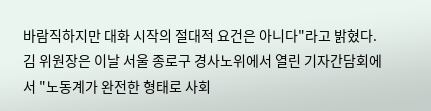바람직하지만 대화 시작의 절대적 요건은 아니다"라고 밝혔다. 김 위원장은 이날 서울 종로구 경사노위에서 열린 기자간담회에서 "노동계가 완전한 형태로 사회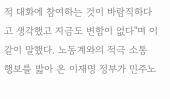적 대화에 참여하는 것이 바람직하다고 생각했고 지금도 변함이 없다"며 이같이 말했다. 노동계와의 적극 소통 행보를 밟아 온 이재명 정부가 민주노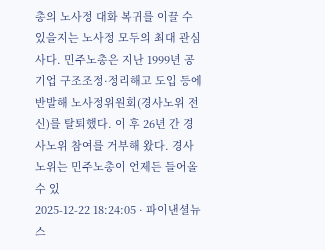총의 노사정 대화 복귀를 이끌 수 있을지는 노사정 모두의 최대 관심사다. 민주노총은 지난 1999년 공기업 구조조정·정리해고 도입 등에 반발해 노사정위원회(경사노위 전신)를 탈퇴했다. 이 후 26년 간 경사노위 참여를 거부해 왔다. 경사노위는 민주노총이 언제든 들어올 수 있
2025-12-22 18:24:05 · 파이낸셜뉴스